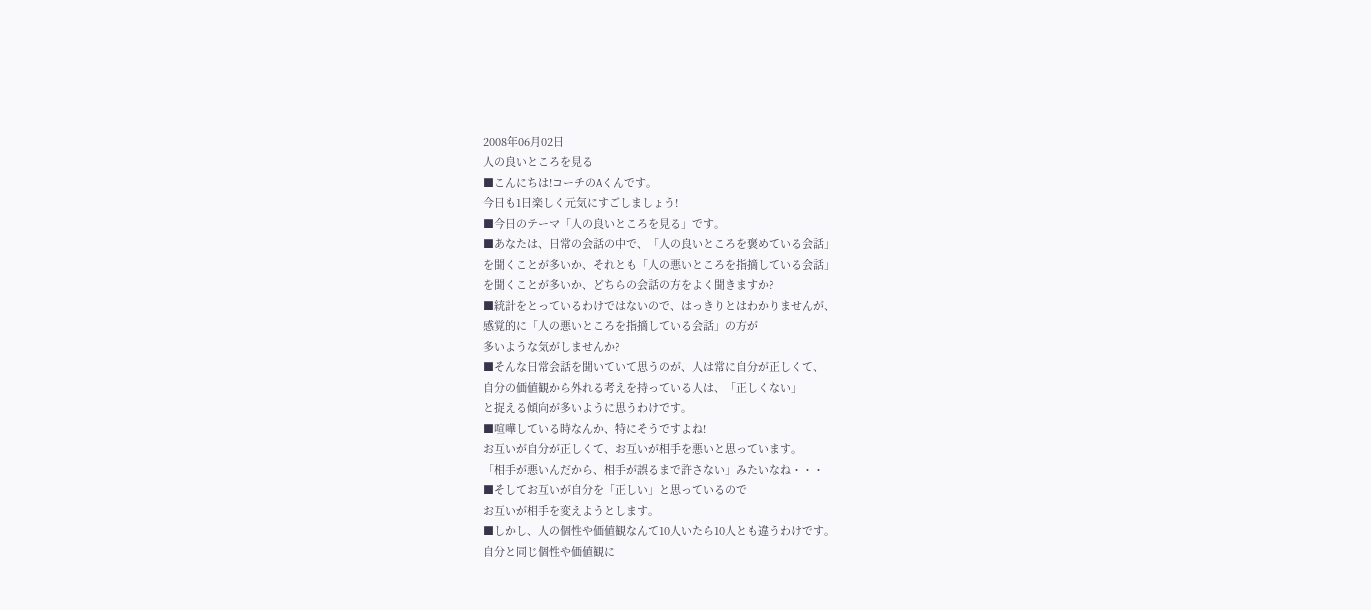2008年06月02日
人の良いところを見る
■こんにちは!コーチのAくんです。
今日も1日楽しく元気にすごしましょう!
■今日のテーマ「人の良いところを見る」です。
■あなたは、日常の会話の中で、「人の良いところを褒めている会話」
を聞くことが多いか、それとも「人の悪いところを指摘している会話」
を聞くことが多いか、どちらの会話の方をよく聞きますか?
■統計をとっているわけではないので、はっきりとはわかりませんが、
感覚的に「人の悪いところを指摘している会話」の方が
多いような気がしませんか?
■そんな日常会話を聞いていて思うのが、人は常に自分が正しくて、
自分の価値観から外れる考えを持っている人は、「正しくない」
と捉える傾向が多いように思うわけです。
■喧嘩している時なんか、特にそうですよね!
お互いが自分が正しくて、お互いが相手を悪いと思っています。
「相手が悪いんだから、相手が誤るまで許さない」みたいなね・・・
■そしてお互いが自分を「正しい」と思っているので
お互いが相手を変えようとします。
■しかし、人の個性や価値観なんて10人いたら10人とも違うわけです。
自分と同じ個性や価値観に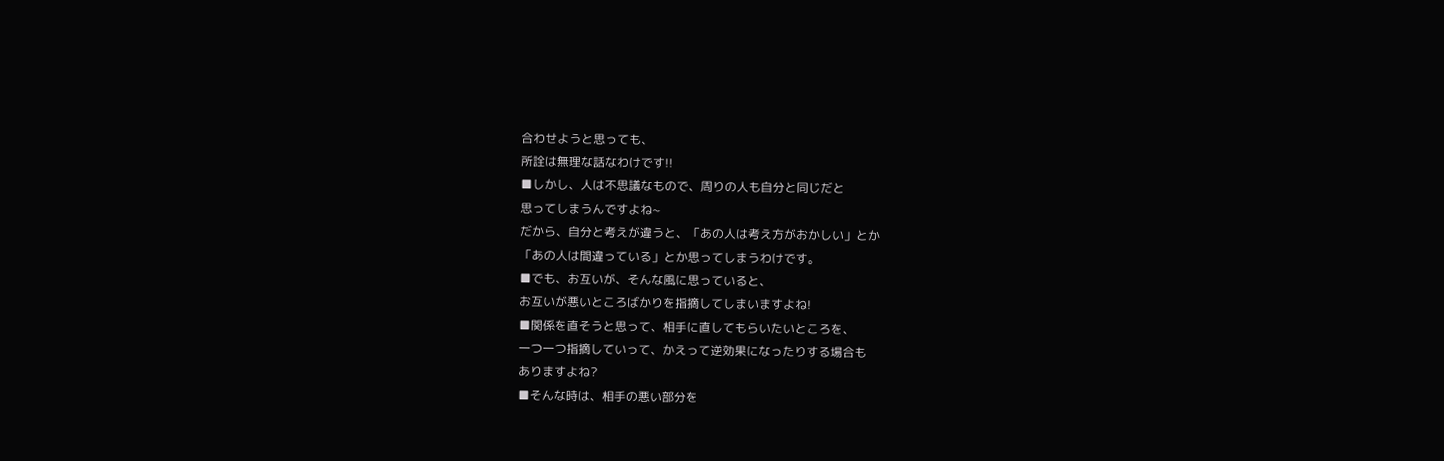合わせようと思っても、
所詮は無理な話なわけです!!
■しかし、人は不思議なもので、周りの人も自分と同じだと
思ってしまうんですよね~
だから、自分と考えが違うと、「あの人は考え方がおかしい」とか
「あの人は間違っている」とか思ってしまうわけです。
■でも、お互いが、そんな風に思っていると、
お互いが悪いところばかりを指摘してしまいますよね!
■関係を直そうと思って、相手に直してもらいたいところを、
一つ一つ指摘していって、かえって逆効果になったりする場合も
ありますよね?
■そんな時は、相手の悪い部分を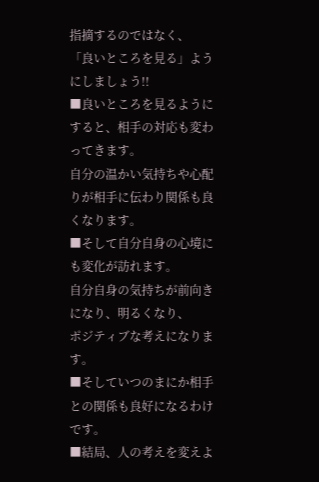指摘するのではなく、
「良いところを見る」ようにしましょう!!
■良いところを見るようにすると、相手の対応も変わってきます。
自分の温かい気持ちや心配りが相手に伝わり関係も良くなります。
■そして自分自身の心境にも変化が訪れます。
自分自身の気持ちが前向きになり、明るくなり、
ポジティブな考えになります。
■そしていつのまにか相手との関係も良好になるわけです。
■結局、人の考えを変えよ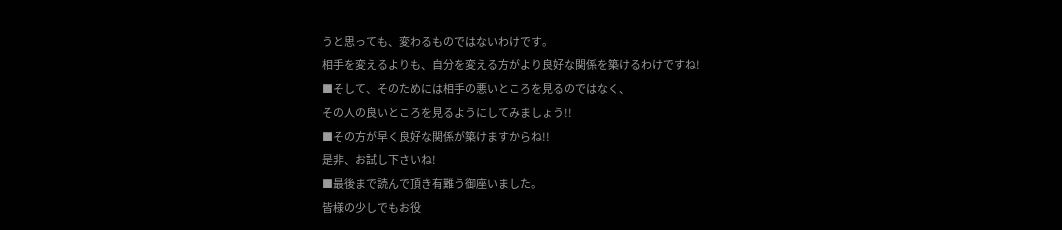うと思っても、変わるものではないわけです。
相手を変えるよりも、自分を変える方がより良好な関係を築けるわけですね!
■そして、そのためには相手の悪いところを見るのではなく、
その人の良いところを見るようにしてみましょう!!
■その方が早く良好な関係が築けますからね!!
是非、お試し下さいね!
■最後まで読んで頂き有難う御座いました。
皆様の少しでもお役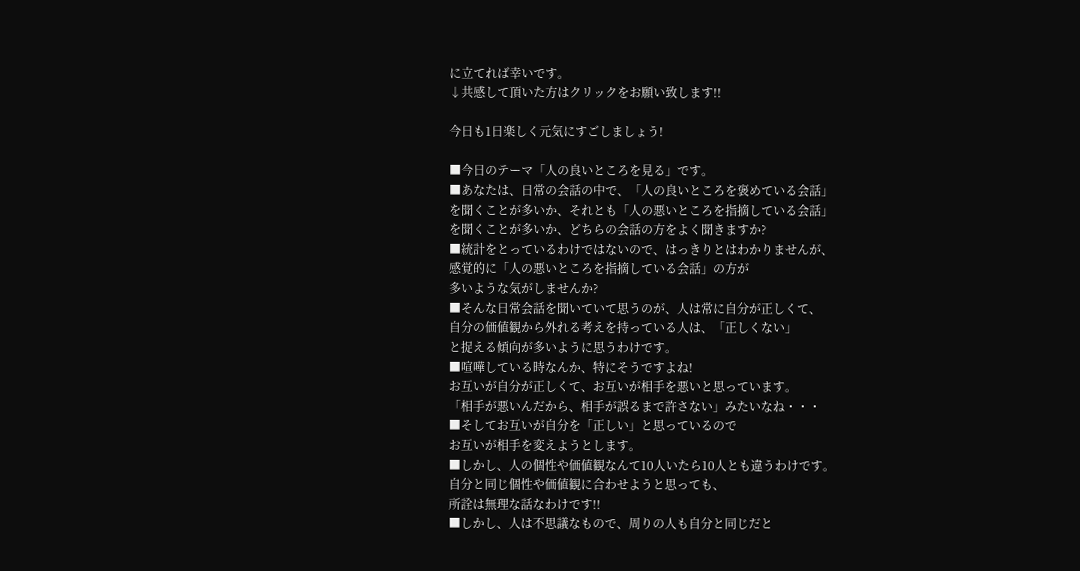に立てれば幸いです。
↓共感して頂いた方はクリックをお願い致します!!

今日も1日楽しく元気にすごしましょう!

■今日のテーマ「人の良いところを見る」です。
■あなたは、日常の会話の中で、「人の良いところを褒めている会話」
を聞くことが多いか、それとも「人の悪いところを指摘している会話」
を聞くことが多いか、どちらの会話の方をよく聞きますか?
■統計をとっているわけではないので、はっきりとはわかりませんが、
感覚的に「人の悪いところを指摘している会話」の方が
多いような気がしませんか?
■そんな日常会話を聞いていて思うのが、人は常に自分が正しくて、
自分の価値観から外れる考えを持っている人は、「正しくない」
と捉える傾向が多いように思うわけです。
■喧嘩している時なんか、特にそうですよね!
お互いが自分が正しくて、お互いが相手を悪いと思っています。
「相手が悪いんだから、相手が誤るまで許さない」みたいなね・・・
■そしてお互いが自分を「正しい」と思っているので
お互いが相手を変えようとします。
■しかし、人の個性や価値観なんて10人いたら10人とも違うわけです。
自分と同じ個性や価値観に合わせようと思っても、
所詮は無理な話なわけです!!
■しかし、人は不思議なもので、周りの人も自分と同じだと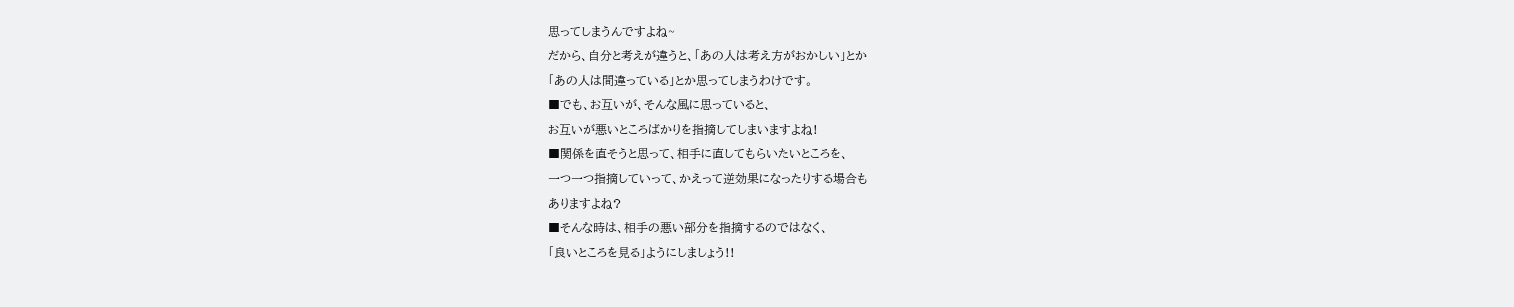思ってしまうんですよね~
だから、自分と考えが違うと、「あの人は考え方がおかしい」とか
「あの人は間違っている」とか思ってしまうわけです。
■でも、お互いが、そんな風に思っていると、
お互いが悪いところばかりを指摘してしまいますよね!
■関係を直そうと思って、相手に直してもらいたいところを、
一つ一つ指摘していって、かえって逆効果になったりする場合も
ありますよね?
■そんな時は、相手の悪い部分を指摘するのではなく、
「良いところを見る」ようにしましょう!!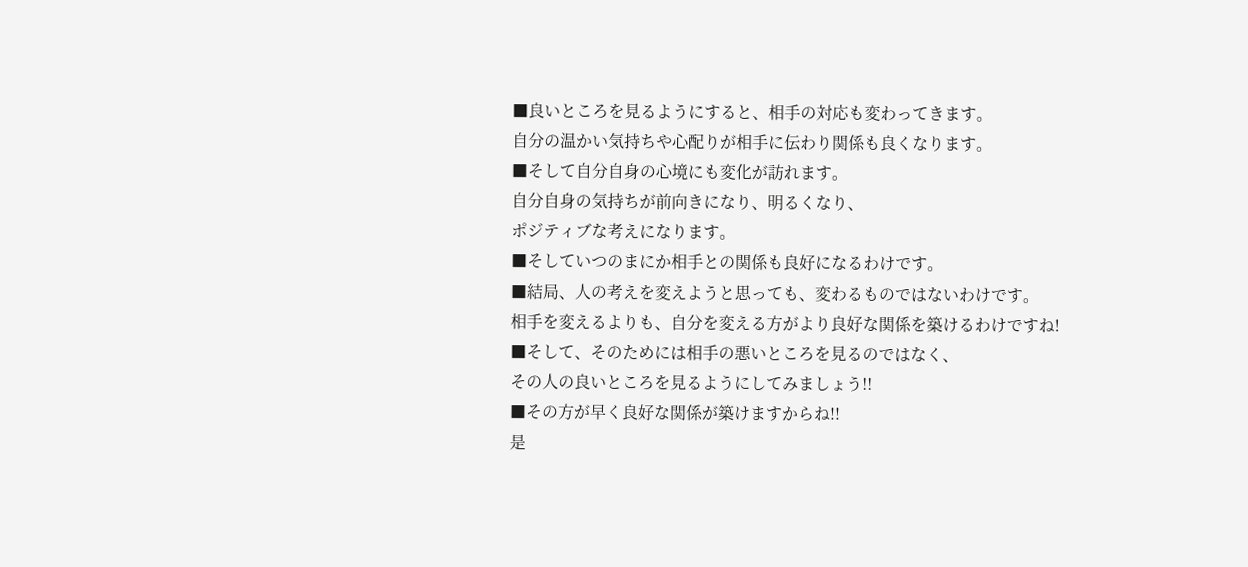■良いところを見るようにすると、相手の対応も変わってきます。
自分の温かい気持ちや心配りが相手に伝わり関係も良くなります。
■そして自分自身の心境にも変化が訪れます。
自分自身の気持ちが前向きになり、明るくなり、
ポジティブな考えになります。
■そしていつのまにか相手との関係も良好になるわけです。
■結局、人の考えを変えようと思っても、変わるものではないわけです。
相手を変えるよりも、自分を変える方がより良好な関係を築けるわけですね!
■そして、そのためには相手の悪いところを見るのではなく、
その人の良いところを見るようにしてみましょう!!
■その方が早く良好な関係が築けますからね!!
是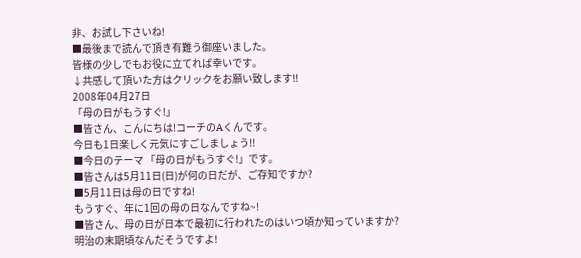非、お試し下さいね!
■最後まで読んで頂き有難う御座いました。
皆様の少しでもお役に立てれば幸いです。
↓共感して頂いた方はクリックをお願い致します!!
2008年04月27日
「母の日がもうすぐ!」
■皆さん、こんにちは!コーチのAくんです。
今日も1日楽しく元気にすごしましょう!!
■今日のテーマ 「母の日がもうすぐ!」です。
■皆さんは5月11日(日)が何の日だが、ご存知ですか?
■5月11日は母の日ですね!
もうすぐ、年に1回の母の日なんですね~!
■皆さん、母の日が日本で最初に行われたのはいつ頃か知っていますか?
明治の末期頃なんだそうですよ!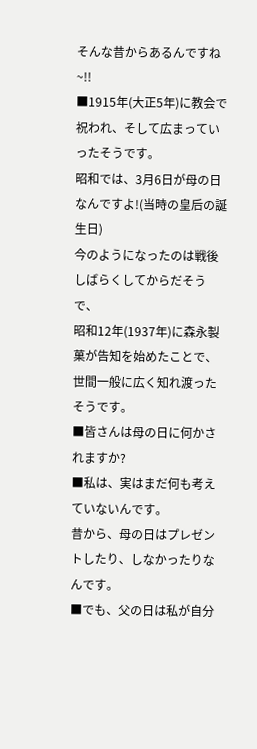そんな昔からあるんですね~!!
■1915年(大正5年)に教会で祝われ、そして広まっていったそうです。
昭和では、3月6日が母の日なんですよ!(当時の皇后の誕生日)
今のようになったのは戦後しばらくしてからだそうで、
昭和12年(1937年)に森永製菓が告知を始めたことで、
世間一般に広く知れ渡ったそうです。
■皆さんは母の日に何かされますか?
■私は、実はまだ何も考えていないんです。
昔から、母の日はプレゼントしたり、しなかったりなんです。
■でも、父の日は私が自分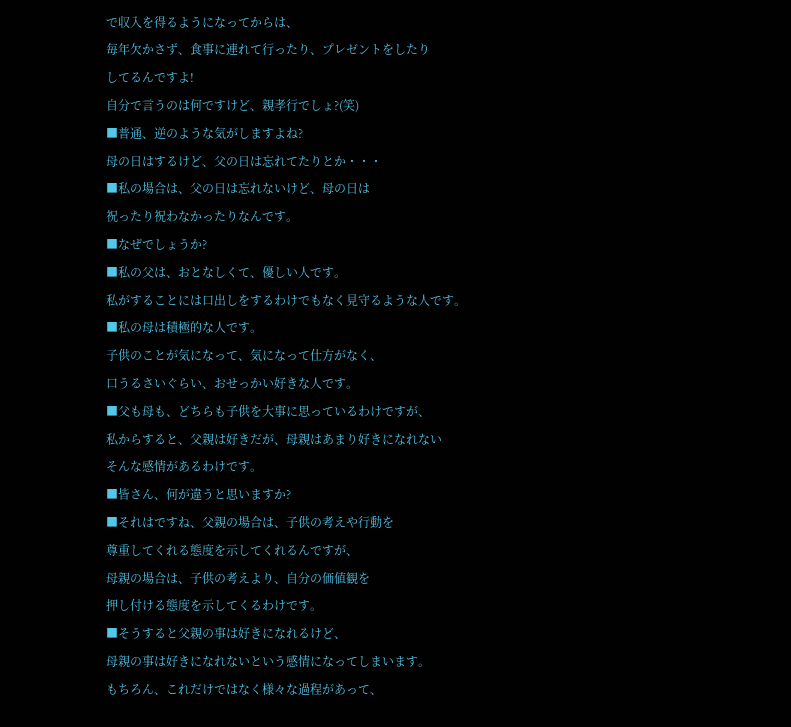で収入を得るようになってからは、
毎年欠かさず、食事に連れて行ったり、プレゼントをしたり
してるんですよ!
自分で言うのは何ですけど、親孝行でしょ?(笑)
■普通、逆のような気がしますよね?
母の日はするけど、父の日は忘れてたりとか・・・
■私の場合は、父の日は忘れないけど、母の日は
祝ったり祝わなかったりなんです。
■なぜでしょうか?
■私の父は、おとなしくて、優しい人です。
私がすることには口出しをするわけでもなく見守るような人です。
■私の母は積極的な人です。
子供のことが気になって、気になって仕方がなく、
口うるさいぐらい、おせっかい好きな人です。
■父も母も、どちらも子供を大事に思っているわけですが、
私からすると、父親は好きだが、母親はあまり好きになれない
そんな感情があるわけです。
■皆さん、何が違うと思いますか?
■それはですね、父親の場合は、子供の考えや行動を
尊重してくれる態度を示してくれるんですが、
母親の場合は、子供の考えより、自分の価値観を
押し付ける態度を示してくるわけです。
■そうすると父親の事は好きになれるけど、
母親の事は好きになれないという感情になってしまいます。
もちろん、これだけではなく様々な過程があって、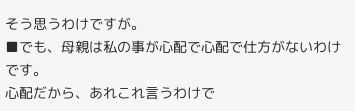そう思うわけですが。
■でも、母親は私の事が心配で心配で仕方がないわけです。
心配だから、あれこれ言うわけで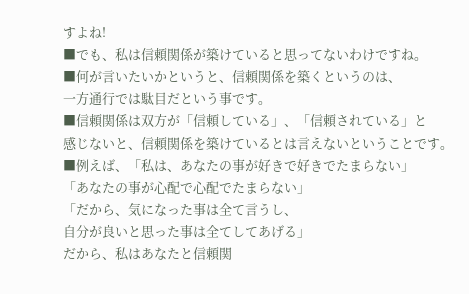すよね!
■でも、私は信頼関係が築けていると思ってないわけですね。
■何が言いたいかというと、信頼関係を築くというのは、
一方通行では駄目だという事です。
■信頼関係は双方が「信頼している」、「信頼されている」と
感じないと、信頼関係を築けているとは言えないということです。
■例えば、「私は、あなたの事が好きで好きでたまらない」
「あなたの事が心配で心配でたまらない」
「だから、気になった事は全て言うし、
自分が良いと思った事は全てしてあげる」
だから、私はあなたと信頼関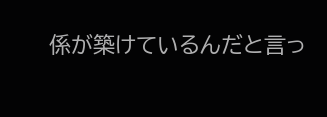係が築けているんだと言っ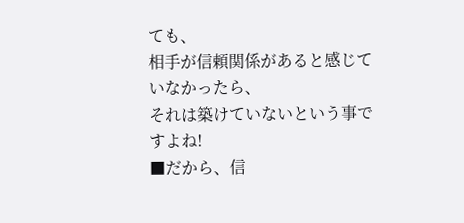ても、
相手が信頼関係があると感じていなかったら、
それは築けていないという事ですよね!
■だから、信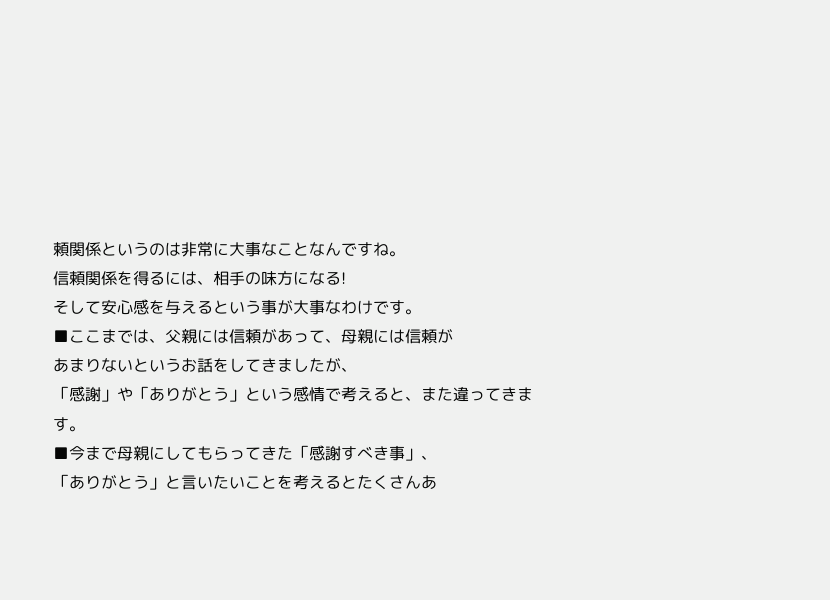頼関係というのは非常に大事なことなんですね。
信頼関係を得るには、相手の味方になる!
そして安心感を与えるという事が大事なわけです。
■ここまでは、父親には信頼があって、母親には信頼が
あまりないというお話をしてきましたが、
「感謝」や「ありがとう」という感情で考えると、また違ってきます。
■今まで母親にしてもらってきた「感謝すべき事」、
「ありがとう」と言いたいことを考えるとたくさんあ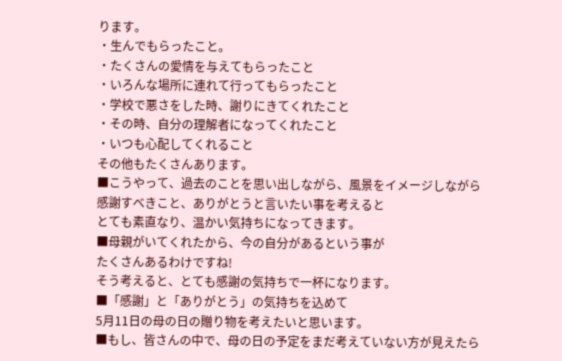ります。
・生んでもらったこと。
・たくさんの愛情を与えてもらったこと
・いろんな場所に連れて行ってもらったこと
・学校で悪さをした時、謝りにきてくれたこと
・その時、自分の理解者になってくれたこと
・いつも心配してくれること
その他もたくさんあります。
■こうやって、過去のことを思い出しながら、風景をイメージしながら
感謝すべきこと、ありがとうと言いたい事を考えると
とても素直なり、温かい気持ちになってきます。
■母親がいてくれたから、今の自分があるという事が
たくさんあるわけですね!
そう考えると、とても感謝の気持ちで一杯になります。
■「感謝」と「ありがとう」の気持ちを込めて
5月11日の母の日の贈り物を考えたいと思います。
■もし、皆さんの中で、母の日の予定をまだ考えていない方が見えたら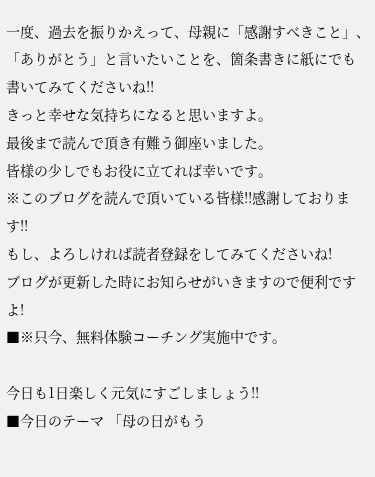一度、過去を振りかえって、母親に「感謝すべきこと」、
「ありがとう」と言いたいことを、箇条書きに紙にでも
書いてみてくださいね!!
きっと幸せな気持ちになると思いますよ。
最後まで読んで頂き有難う御座いました。
皆様の少しでもお役に立てれば幸いです。
※このブログを読んで頂いている皆様!!感謝しております!!
もし、よろしければ読者登録をしてみてくださいね!
ブログが更新した時にお知らせがいきますので便利ですよ!
■※只今、無料体験コーチング実施中です。

今日も1日楽しく元気にすごしましょう!!
■今日のテーマ 「母の日がもう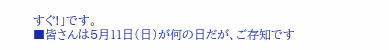すぐ!」です。
■皆さんは5月11日(日)が何の日だが、ご存知です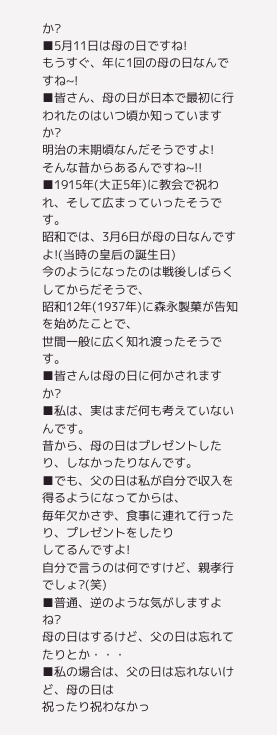か?
■5月11日は母の日ですね!
もうすぐ、年に1回の母の日なんですね~!
■皆さん、母の日が日本で最初に行われたのはいつ頃か知っていますか?
明治の末期頃なんだそうですよ!
そんな昔からあるんですね~!!
■1915年(大正5年)に教会で祝われ、そして広まっていったそうです。
昭和では、3月6日が母の日なんですよ!(当時の皇后の誕生日)
今のようになったのは戦後しばらくしてからだそうで、
昭和12年(1937年)に森永製菓が告知を始めたことで、
世間一般に広く知れ渡ったそうです。
■皆さんは母の日に何かされますか?
■私は、実はまだ何も考えていないんです。
昔から、母の日はプレゼントしたり、しなかったりなんです。
■でも、父の日は私が自分で収入を得るようになってからは、
毎年欠かさず、食事に連れて行ったり、プレゼントをしたり
してるんですよ!
自分で言うのは何ですけど、親孝行でしょ?(笑)
■普通、逆のような気がしますよね?
母の日はするけど、父の日は忘れてたりとか・・・
■私の場合は、父の日は忘れないけど、母の日は
祝ったり祝わなかっ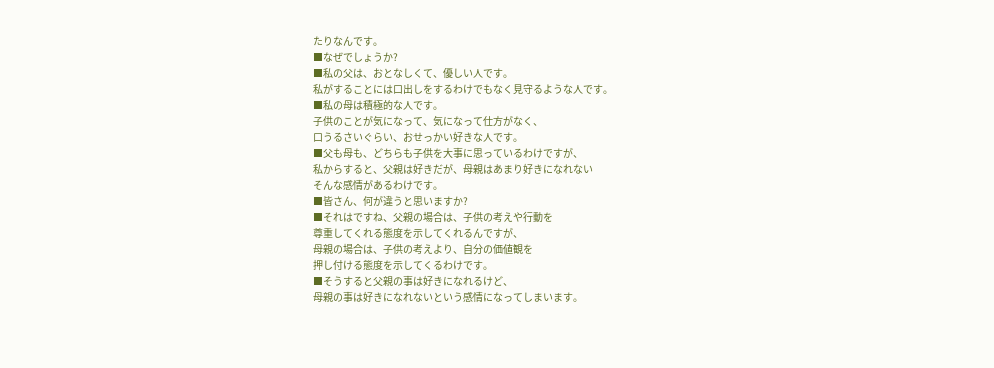たりなんです。
■なぜでしょうか?
■私の父は、おとなしくて、優しい人です。
私がすることには口出しをするわけでもなく見守るような人です。
■私の母は積極的な人です。
子供のことが気になって、気になって仕方がなく、
口うるさいぐらい、おせっかい好きな人です。
■父も母も、どちらも子供を大事に思っているわけですが、
私からすると、父親は好きだが、母親はあまり好きになれない
そんな感情があるわけです。
■皆さん、何が違うと思いますか?
■それはですね、父親の場合は、子供の考えや行動を
尊重してくれる態度を示してくれるんですが、
母親の場合は、子供の考えより、自分の価値観を
押し付ける態度を示してくるわけです。
■そうすると父親の事は好きになれるけど、
母親の事は好きになれないという感情になってしまいます。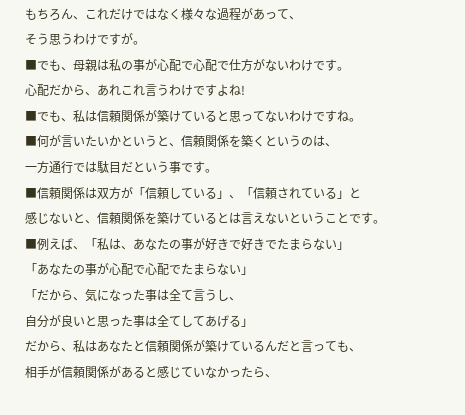もちろん、これだけではなく様々な過程があって、
そう思うわけですが。
■でも、母親は私の事が心配で心配で仕方がないわけです。
心配だから、あれこれ言うわけですよね!
■でも、私は信頼関係が築けていると思ってないわけですね。
■何が言いたいかというと、信頼関係を築くというのは、
一方通行では駄目だという事です。
■信頼関係は双方が「信頼している」、「信頼されている」と
感じないと、信頼関係を築けているとは言えないということです。
■例えば、「私は、あなたの事が好きで好きでたまらない」
「あなたの事が心配で心配でたまらない」
「だから、気になった事は全て言うし、
自分が良いと思った事は全てしてあげる」
だから、私はあなたと信頼関係が築けているんだと言っても、
相手が信頼関係があると感じていなかったら、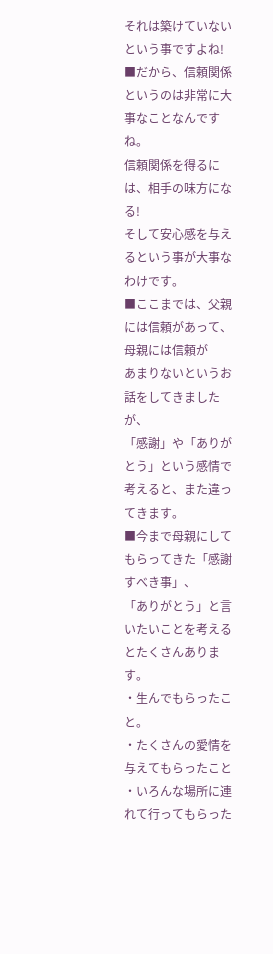それは築けていないという事ですよね!
■だから、信頼関係というのは非常に大事なことなんですね。
信頼関係を得るには、相手の味方になる!
そして安心感を与えるという事が大事なわけです。
■ここまでは、父親には信頼があって、母親には信頼が
あまりないというお話をしてきましたが、
「感謝」や「ありがとう」という感情で考えると、また違ってきます。
■今まで母親にしてもらってきた「感謝すべき事」、
「ありがとう」と言いたいことを考えるとたくさんあります。
・生んでもらったこと。
・たくさんの愛情を与えてもらったこと
・いろんな場所に連れて行ってもらった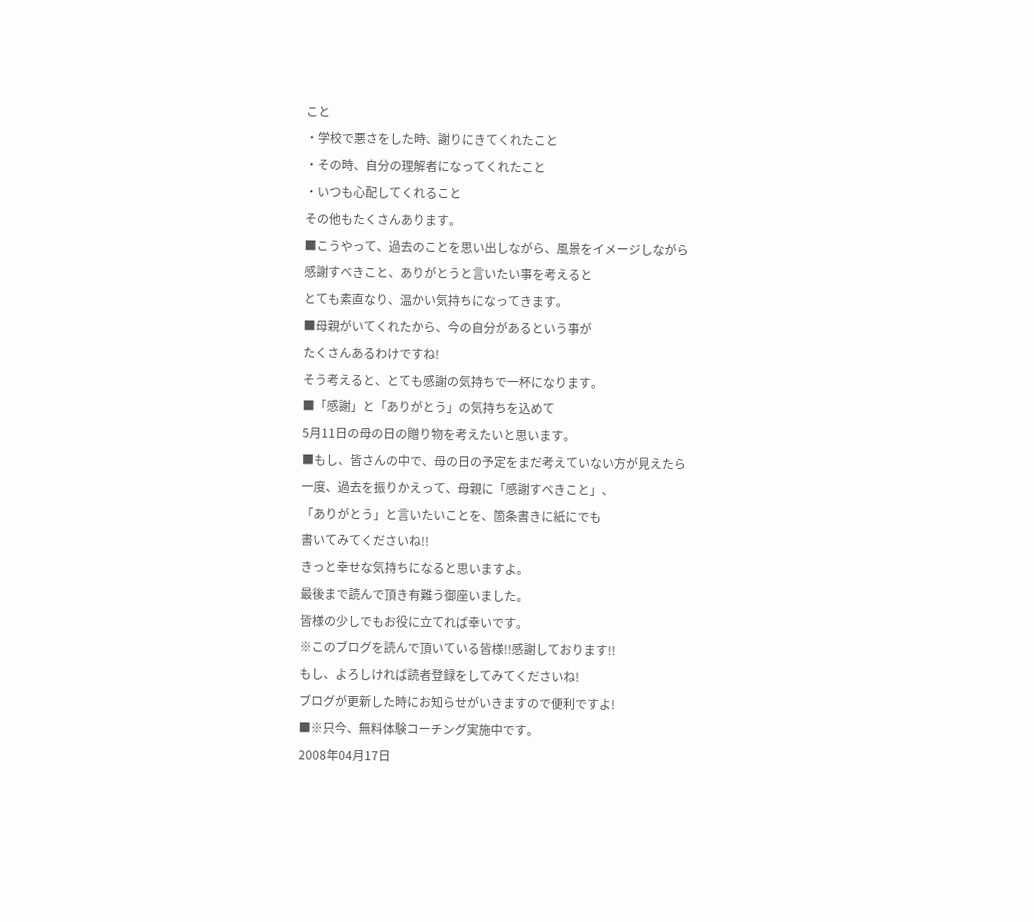こと
・学校で悪さをした時、謝りにきてくれたこと
・その時、自分の理解者になってくれたこと
・いつも心配してくれること
その他もたくさんあります。
■こうやって、過去のことを思い出しながら、風景をイメージしながら
感謝すべきこと、ありがとうと言いたい事を考えると
とても素直なり、温かい気持ちになってきます。
■母親がいてくれたから、今の自分があるという事が
たくさんあるわけですね!
そう考えると、とても感謝の気持ちで一杯になります。
■「感謝」と「ありがとう」の気持ちを込めて
5月11日の母の日の贈り物を考えたいと思います。
■もし、皆さんの中で、母の日の予定をまだ考えていない方が見えたら
一度、過去を振りかえって、母親に「感謝すべきこと」、
「ありがとう」と言いたいことを、箇条書きに紙にでも
書いてみてくださいね!!
きっと幸せな気持ちになると思いますよ。
最後まで読んで頂き有難う御座いました。
皆様の少しでもお役に立てれば幸いです。
※このブログを読んで頂いている皆様!!感謝しております!!
もし、よろしければ読者登録をしてみてくださいね!
ブログが更新した時にお知らせがいきますので便利ですよ!
■※只今、無料体験コーチング実施中です。
2008年04月17日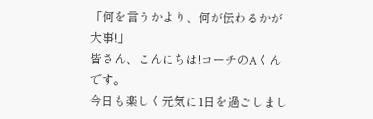「何を言うかより、何が伝わるかが大事!」
皆さん、こんにちは!コーチのAくんです。
今日も楽しく元気に1日を過ごしまし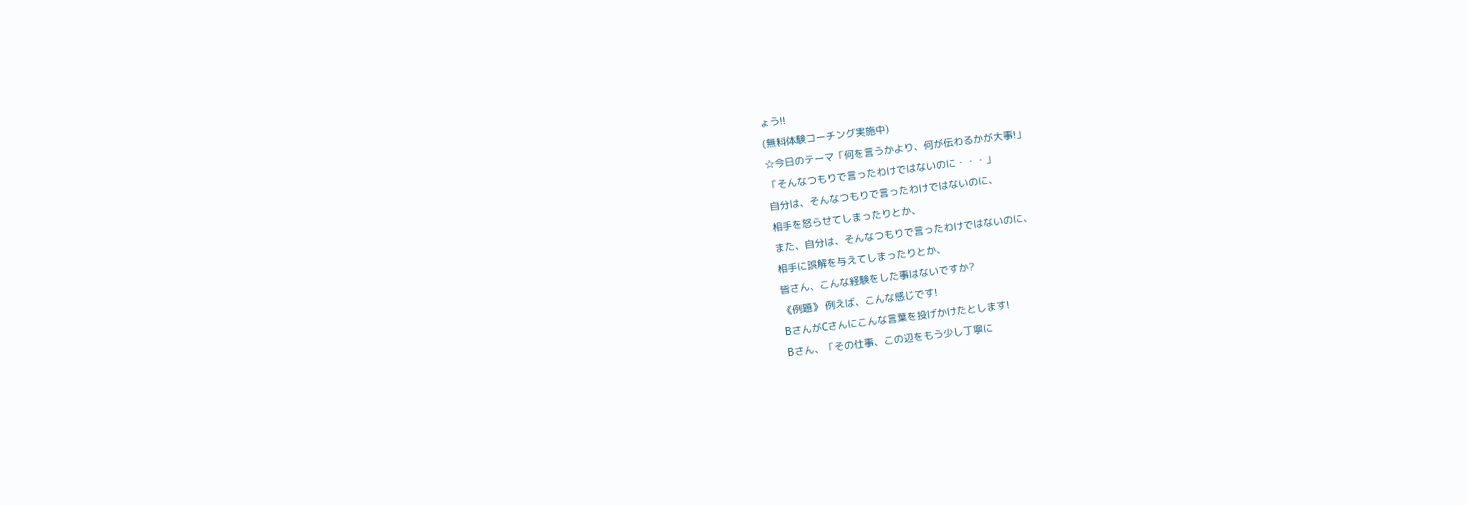ょう!!
(無料体験コーチング実施中)
☆今日のテーマ「何を言うかより、何が伝わるかが大事!」
「そんなつもりで言ったわけではないのに・・・」
自分は、そんなつもりで言ったわけではないのに、
相手を怒らせてしまったりとか、
また、自分は、そんなつもりで言ったわけではないのに、
相手に誤解を与えてしまったりとか、
皆さん、こんな経験をした事はないですか?
《例題》 例えば、こんな感じです!
BさんがCさんにこんな言葉を投げかけたとします!
Bさん、「その仕事、この辺をもう少し丁寧に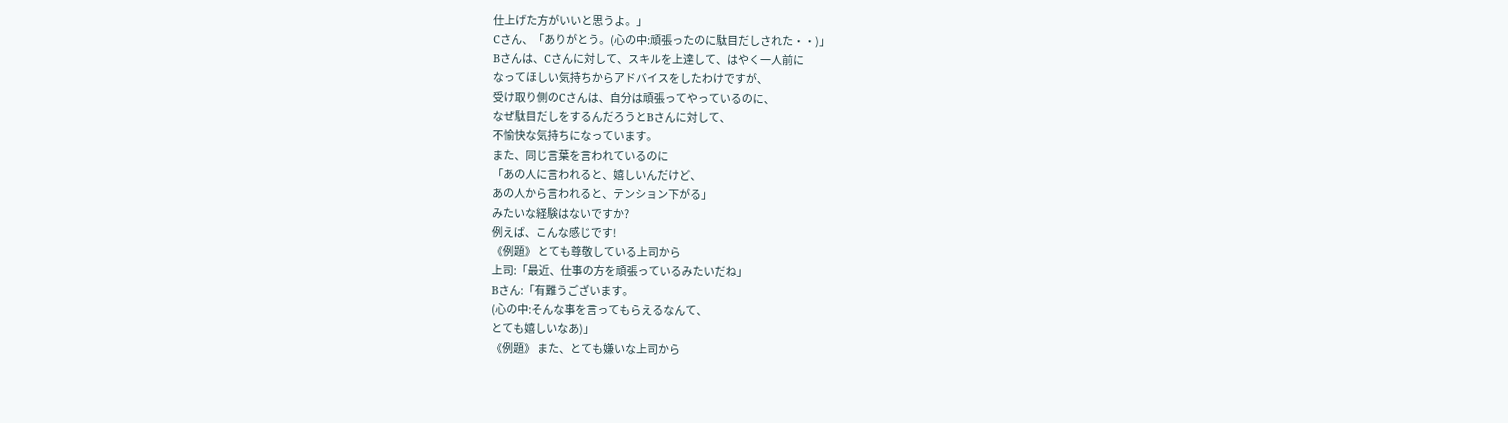仕上げた方がいいと思うよ。」
Cさん、「ありがとう。(心の中:頑張ったのに駄目だしされた・・)」
Bさんは、Cさんに対して、スキルを上達して、はやく一人前に
なってほしい気持ちからアドバイスをしたわけですが、
受け取り側のCさんは、自分は頑張ってやっているのに、
なぜ駄目だしをするんだろうとBさんに対して、
不愉快な気持ちになっています。
また、同じ言葉を言われているのに
「あの人に言われると、嬉しいんだけど、
あの人から言われると、テンション下がる」
みたいな経験はないですか?
例えば、こんな感じです!
《例題》 とても尊敬している上司から
上司:「最近、仕事の方を頑張っているみたいだね」
Bさん:「有難うございます。
(心の中:そんな事を言ってもらえるなんて、
とても嬉しいなあ)」
《例題》 また、とても嫌いな上司から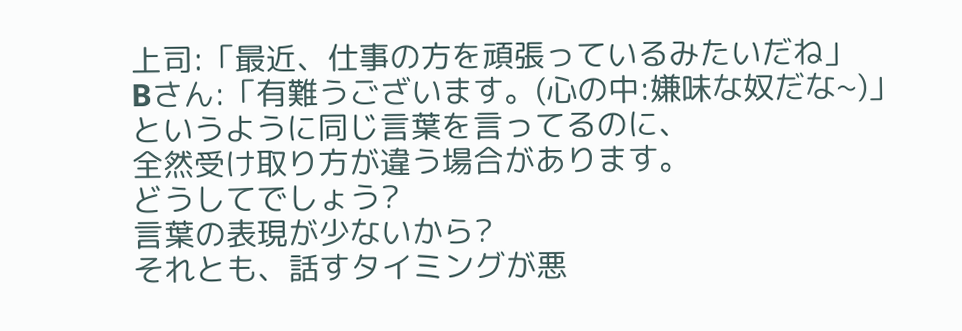上司:「最近、仕事の方を頑張っているみたいだね」
Bさん:「有難うございます。(心の中:嫌味な奴だな~)」
というように同じ言葉を言ってるのに、
全然受け取り方が違う場合があります。
どうしてでしょう?
言葉の表現が少ないから?
それとも、話すタイミングが悪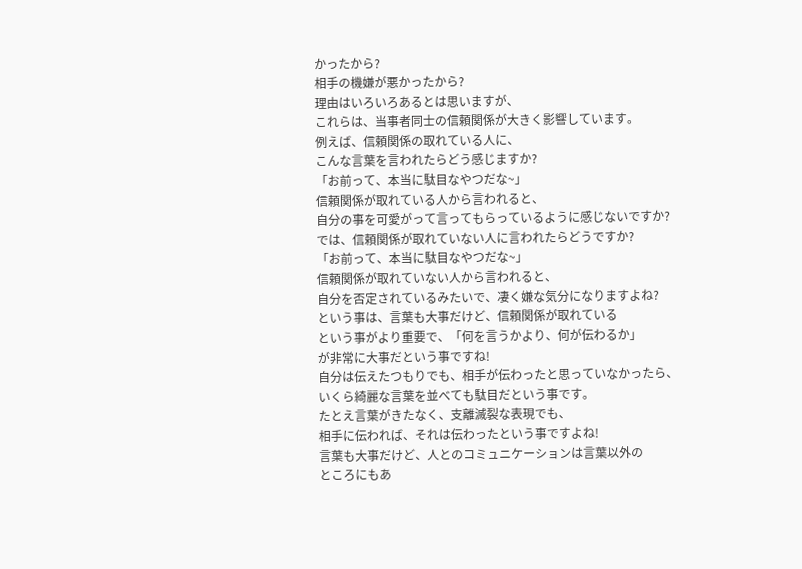かったから?
相手の機嫌が悪かったから?
理由はいろいろあるとは思いますが、
これらは、当事者同士の信頼関係が大きく影響しています。
例えば、信頼関係の取れている人に、
こんな言葉を言われたらどう感じますか?
「お前って、本当に駄目なやつだな~」
信頼関係が取れている人から言われると、
自分の事を可愛がって言ってもらっているように感じないですか?
では、信頼関係が取れていない人に言われたらどうですか?
「お前って、本当に駄目なやつだな~」
信頼関係が取れていない人から言われると、
自分を否定されているみたいで、凄く嫌な気分になりますよね?
という事は、言葉も大事だけど、信頼関係が取れている
という事がより重要で、「何を言うかより、何が伝わるか」
が非常に大事だという事ですね!
自分は伝えたつもりでも、相手が伝わったと思っていなかったら、
いくら綺麗な言葉を並べても駄目だという事です。
たとえ言葉がきたなく、支離滅裂な表現でも、
相手に伝われば、それは伝わったという事ですよね!
言葉も大事だけど、人とのコミュニケーションは言葉以外の
ところにもあ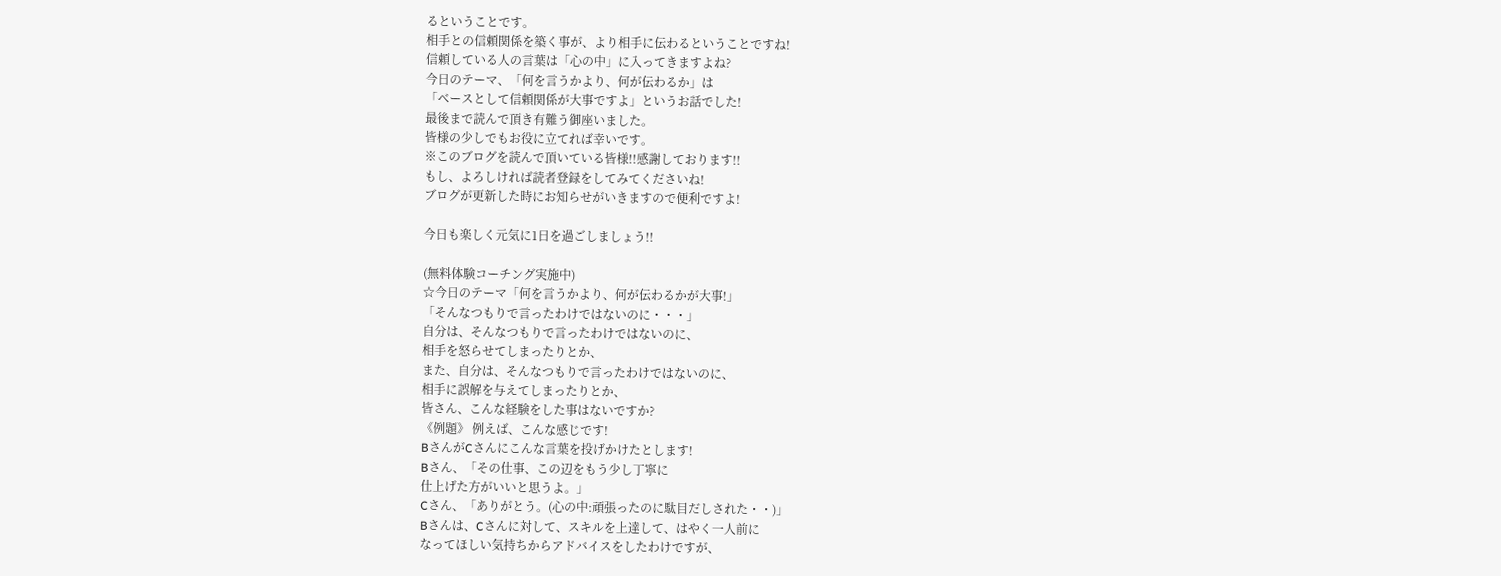るということです。
相手との信頼関係を築く事が、より相手に伝わるということですね!
信頼している人の言葉は「心の中」に入ってきますよね?
今日のテーマ、「何を言うかより、何が伝わるか」は
「ベースとして信頼関係が大事ですよ」というお話でした!
最後まで読んで頂き有難う御座いました。
皆様の少しでもお役に立てれば幸いです。
※このブログを読んで頂いている皆様!!感謝しております!!
もし、よろしければ読者登録をしてみてくださいね!
ブログが更新した時にお知らせがいきますので便利ですよ!

今日も楽しく元気に1日を過ごしましょう!!

(無料体験コーチング実施中)
☆今日のテーマ「何を言うかより、何が伝わるかが大事!」
「そんなつもりで言ったわけではないのに・・・」
自分は、そんなつもりで言ったわけではないのに、
相手を怒らせてしまったりとか、
また、自分は、そんなつもりで言ったわけではないのに、
相手に誤解を与えてしまったりとか、
皆さん、こんな経験をした事はないですか?
《例題》 例えば、こんな感じです!
BさんがCさんにこんな言葉を投げかけたとします!
Bさん、「その仕事、この辺をもう少し丁寧に
仕上げた方がいいと思うよ。」
Cさん、「ありがとう。(心の中:頑張ったのに駄目だしされた・・)」
Bさんは、Cさんに対して、スキルを上達して、はやく一人前に
なってほしい気持ちからアドバイスをしたわけですが、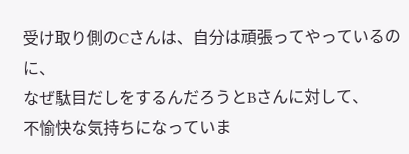受け取り側のCさんは、自分は頑張ってやっているのに、
なぜ駄目だしをするんだろうとBさんに対して、
不愉快な気持ちになっていま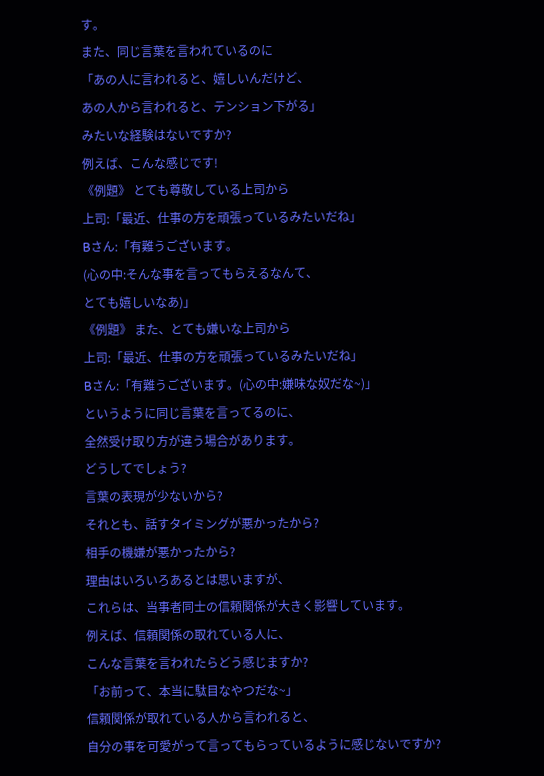す。
また、同じ言葉を言われているのに
「あの人に言われると、嬉しいんだけど、
あの人から言われると、テンション下がる」
みたいな経験はないですか?
例えば、こんな感じです!
《例題》 とても尊敬している上司から
上司:「最近、仕事の方を頑張っているみたいだね」
Bさん:「有難うございます。
(心の中:そんな事を言ってもらえるなんて、
とても嬉しいなあ)」
《例題》 また、とても嫌いな上司から
上司:「最近、仕事の方を頑張っているみたいだね」
Bさん:「有難うございます。(心の中:嫌味な奴だな~)」
というように同じ言葉を言ってるのに、
全然受け取り方が違う場合があります。
どうしてでしょう?
言葉の表現が少ないから?
それとも、話すタイミングが悪かったから?
相手の機嫌が悪かったから?
理由はいろいろあるとは思いますが、
これらは、当事者同士の信頼関係が大きく影響しています。
例えば、信頼関係の取れている人に、
こんな言葉を言われたらどう感じますか?
「お前って、本当に駄目なやつだな~」
信頼関係が取れている人から言われると、
自分の事を可愛がって言ってもらっているように感じないですか?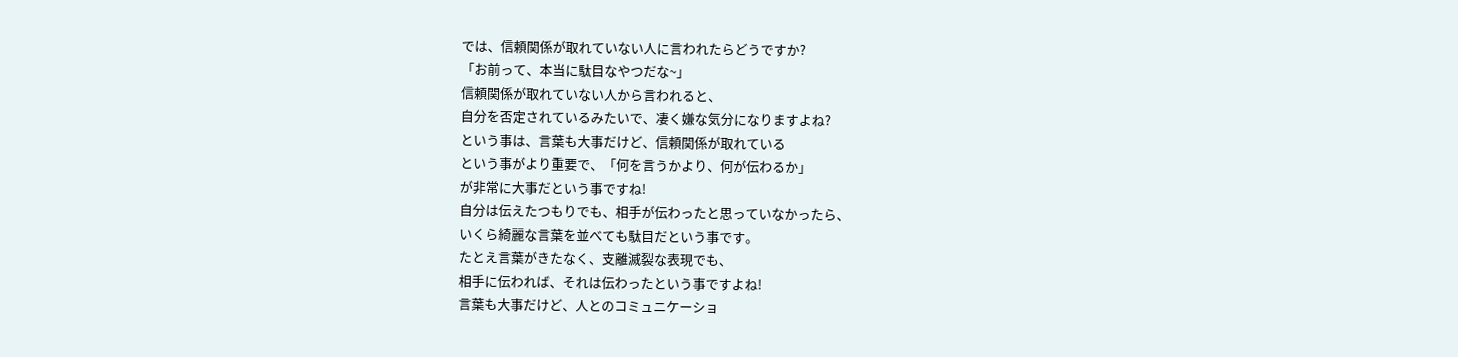では、信頼関係が取れていない人に言われたらどうですか?
「お前って、本当に駄目なやつだな~」
信頼関係が取れていない人から言われると、
自分を否定されているみたいで、凄く嫌な気分になりますよね?
という事は、言葉も大事だけど、信頼関係が取れている
という事がより重要で、「何を言うかより、何が伝わるか」
が非常に大事だという事ですね!
自分は伝えたつもりでも、相手が伝わったと思っていなかったら、
いくら綺麗な言葉を並べても駄目だという事です。
たとえ言葉がきたなく、支離滅裂な表現でも、
相手に伝われば、それは伝わったという事ですよね!
言葉も大事だけど、人とのコミュニケーショ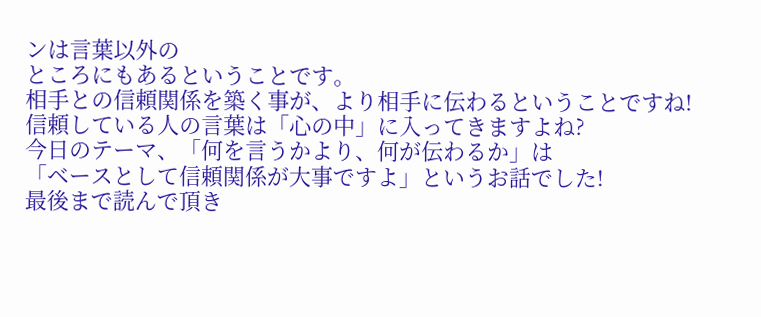ンは言葉以外の
ところにもあるということです。
相手との信頼関係を築く事が、より相手に伝わるということですね!
信頼している人の言葉は「心の中」に入ってきますよね?
今日のテーマ、「何を言うかより、何が伝わるか」は
「ベースとして信頼関係が大事ですよ」というお話でした!
最後まで読んで頂き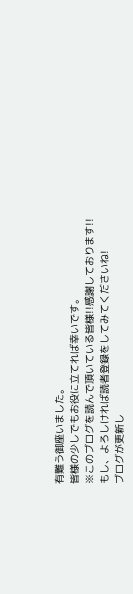有難う御座いました。
皆様の少しでもお役に立てれば幸いです。
※このブログを読んで頂いている皆様!!感謝しております!!
もし、よろしければ読者登録をしてみてくださいね!
ブログが更新し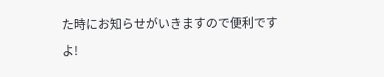た時にお知らせがいきますので便利ですよ!